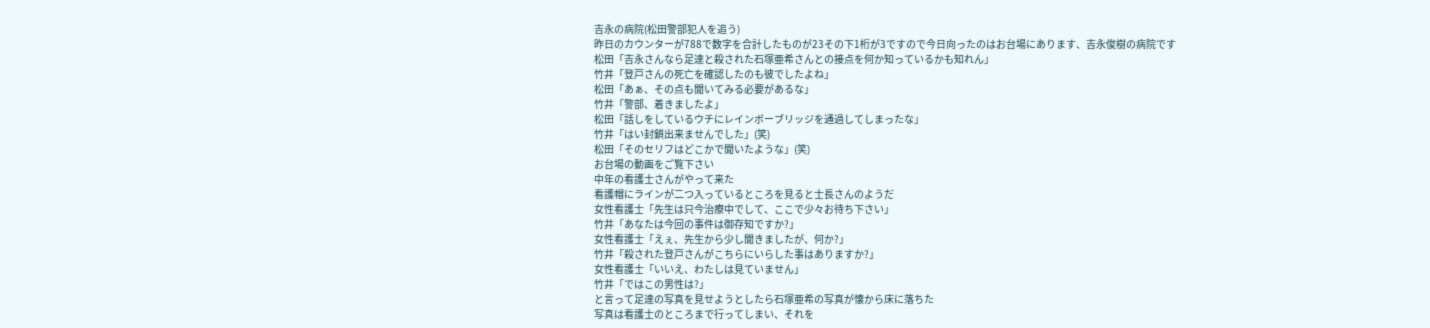吉永の病院(松田警部犯人を追う)
昨日のカウンターが788で数字を合計したものが23その下1桁が3ですので今日向ったのはお台場にあります、吉永俊樹の病院です
松田「吉永さんなら足達と殺された石塚亜希さんとの接点を何か知っているかも知れん」
竹井「登戸さんの死亡を確認したのも彼でしたよね」
松田「あぁ、その点も聞いてみる必要があるな」
竹井「警部、着きましたよ」
松田「話しをしているウチにレインボーブリッジを通過してしまったな」
竹井「はい封鎖出来ませんでした」(笑)
松田「そのセリフはどこかで聞いたような」(笑)
お台場の動画をご覧下さい
中年の看護士さんがやって来た
看護帽にラインが二つ入っているところを見ると士長さんのようだ
女性看護士「先生は只今治療中でして、ここで少々お待ち下さい」
竹井「あなたは今回の事件は御存知ですか?」
女性看護士「えぇ、先生から少し聞きましたが、何か?」
竹井「殺された登戸さんがこちらにいらした事はありますか?」
女性看護士「いいえ、わたしは見ていません」
竹井「ではこの男性は?」
と言って足達の写真を見せようとしたら石塚亜希の写真が懐から床に落ちた
写真は看護士のところまで行ってしまい、それを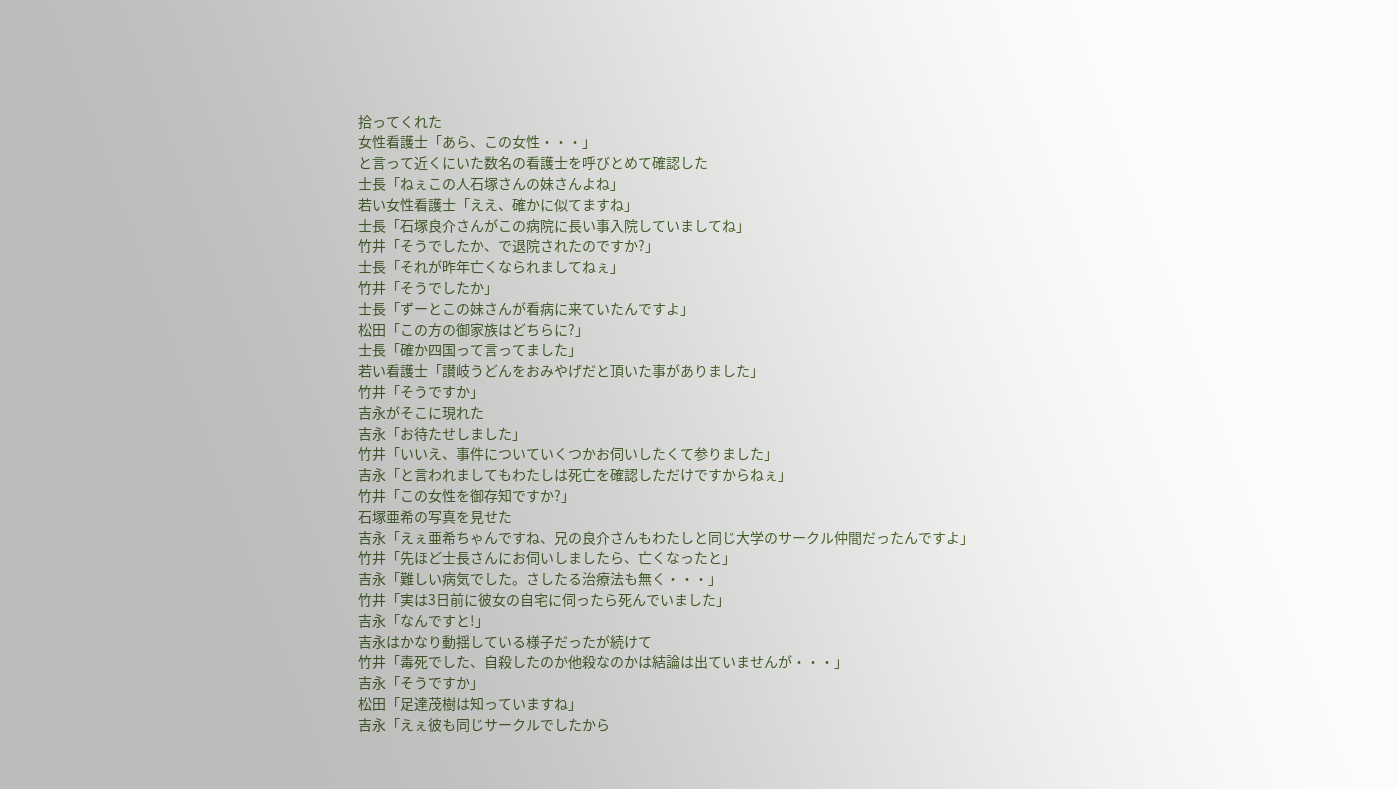拾ってくれた
女性看護士「あら、この女性・・・」
と言って近くにいた数名の看護士を呼びとめて確認した
士長「ねぇこの人石塚さんの妹さんよね」
若い女性看護士「ええ、確かに似てますね」
士長「石塚良介さんがこの病院に長い事入院していましてね」
竹井「そうでしたか、で退院されたのですか?」
士長「それが昨年亡くなられましてねぇ」
竹井「そうでしたか」
士長「ずーとこの妹さんが看病に来ていたんですよ」
松田「この方の御家族はどちらに?」
士長「確か四国って言ってました」
若い看護士「讃岐うどんをおみやげだと頂いた事がありました」
竹井「そうですか」
吉永がそこに現れた
吉永「お待たせしました」
竹井「いいえ、事件についていくつかお伺いしたくて参りました」
吉永「と言われましてもわたしは死亡を確認しただけですからねぇ」
竹井「この女性を御存知ですか?」
石塚亜希の写真を見せた
吉永「えぇ亜希ちゃんですね、兄の良介さんもわたしと同じ大学のサークル仲間だったんですよ」
竹井「先ほど士長さんにお伺いしましたら、亡くなったと」
吉永「難しい病気でした。さしたる治療法も無く・・・」
竹井「実は3日前に彼女の自宅に伺ったら死んでいました」
吉永「なんですと!」
吉永はかなり動揺している様子だったが続けて
竹井「毒死でした、自殺したのか他殺なのかは結論は出ていませんが・・・」
吉永「そうですか」
松田「足達茂樹は知っていますね」
吉永「えぇ彼も同じサークルでしたから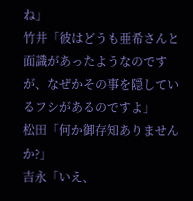ね」
竹井「彼はどうも亜希さんと面識があったようなのですが、なぜかその事を隠しているフシがあるのですよ」
松田「何か御存知ありませんか?」
吉永「いえ、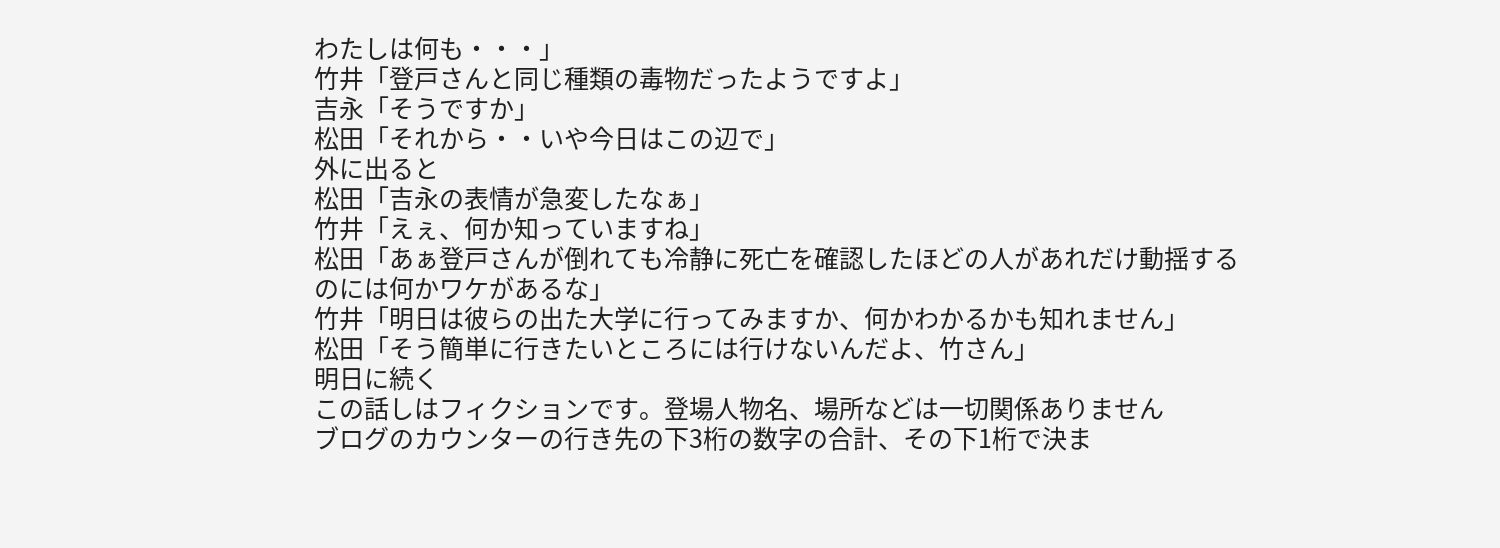わたしは何も・・・」
竹井「登戸さんと同じ種類の毒物だったようですよ」
吉永「そうですか」
松田「それから・・いや今日はこの辺で」
外に出ると
松田「吉永の表情が急変したなぁ」
竹井「えぇ、何か知っていますね」
松田「あぁ登戸さんが倒れても冷静に死亡を確認したほどの人があれだけ動揺するのには何かワケがあるな」
竹井「明日は彼らの出た大学に行ってみますか、何かわかるかも知れません」
松田「そう簡単に行きたいところには行けないんだよ、竹さん」
明日に続く
この話しはフィクションです。登場人物名、場所などは一切関係ありません
ブログのカウンターの行き先の下3桁の数字の合計、その下1桁で決ま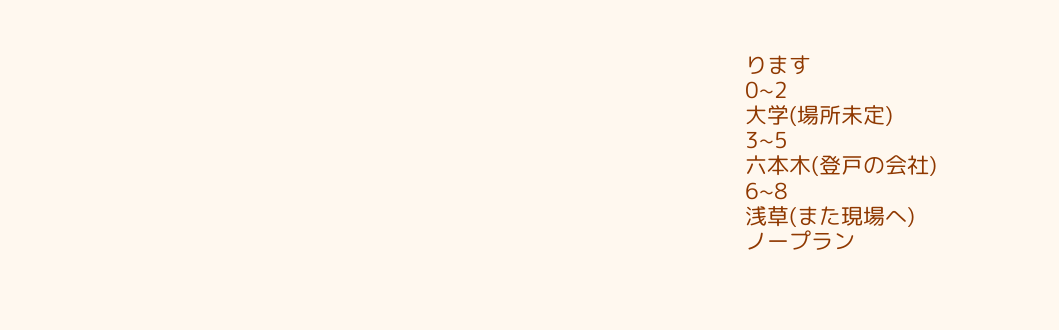ります
0~2
大学(場所未定)
3~5
六本木(登戸の会社)
6~8
浅草(また現場へ)
ノープラン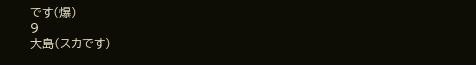です(爆)
9
大島(スカです)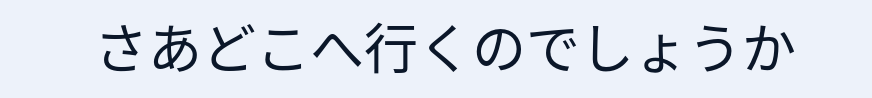さあどこへ行くのでしょうか